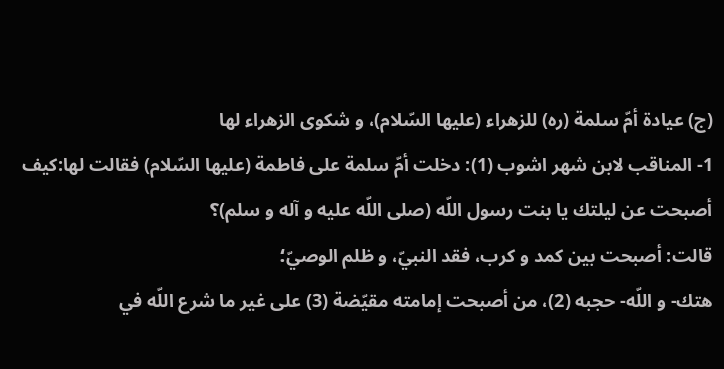(ج) عيادة أمّ سلمة (ره) للزهراء (عليها السّلام)، و شكوى الزهراء لها
1- المناقب لابن شهر اشوب (1): دخلت أمّ سلمة على فاطمة (عليها السّلام) فقالت لها:كيف أصبحت عن ليلتك يا بنت رسول اللّه (صلى اللّه عليه و آله و سلم)؟
قالت: أصبحت بين كمد و كرب، فقد النبيّ، و ظلم الوصيّ؛
هتك- و اللّه- حجبه (2)، من أصبحت إمامته مقيّضة (3) على غير ما شرع اللّه في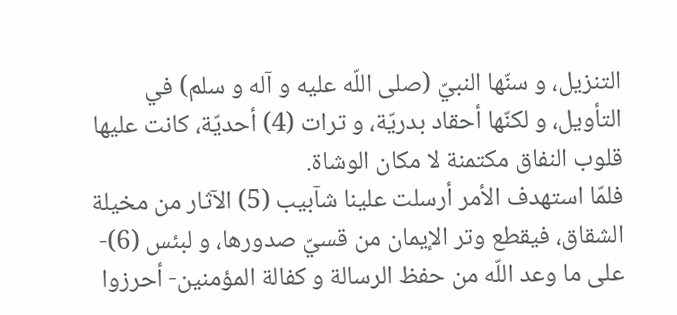التنزيل، و سنّها النبيّ (صلى اللّه عليه و آله و سلم) في التأويل، و لكنّها أحقاد بدريّة، و ترات (4) أحديّة، كانت عليها قلوب النفاق مكتمنة لا مكان الوشاة.
فلمّا استهدف الأمر أرسلت علينا شآبيب (5) الآثار من مخيلة الشقاق، فيقطع وتر الإيمان من قسيّ صدورها، و لبئس (6)- على ما وعد اللّه من حفظ الرسالة و كفالة المؤمنين- أحرزوا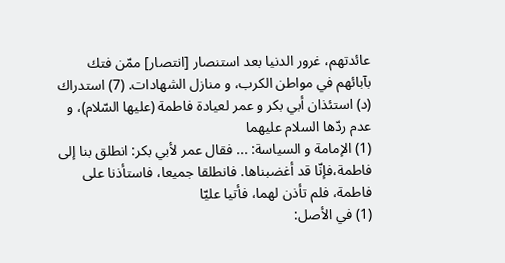عائدتهم، غرور الدنيا بعد استنصار [انتصار] ممّن فتك بآبائهم في مواطن الكرب، و منازل الشهادات. (7) استدراك (د) استئذان أبي بكر و عمر لعيادة فاطمة (عليها السّلام)، و عدم ردّها السلام عليهما
(1) الإمامة و السياسة: ... فقال عمر لأبي بكر: انطلق بنا إلى فاطمة،فإنّا قد أغضبناها. فانطلقا جميعا، فاستأذنا على فاطمة، فلم تأذن لهما، فأتيا عليّا
(1) في الأصل: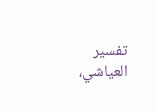تفسير العياشي،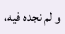و لم نجده فيه،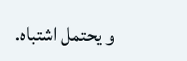و يحتمل اشتباه.